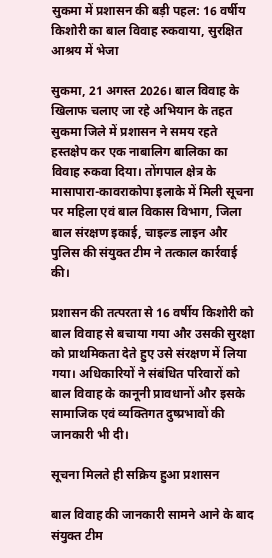सुकमा में प्रशासन की बड़ी पहल: 16 वर्षीय किशोरी का बाल विवाह रुकवाया, सुरक्षित आश्रय में भेजा

सुकमा, 21 अगस्त 2026। बाल विवाह के खिलाफ चलाए जा रहे अभियान के तहत सुकमा जिले में प्रशासन ने समय रहते हस्तक्षेप कर एक नाबालिग बालिका का विवाह रुकवा दिया। तोंगपाल क्षेत्र के मासापारा-कावराकोपा इलाके में मिली सूचना पर महिला एवं बाल विकास विभाग, जिला बाल संरक्षण इकाई, चाइल्ड लाइन और पुलिस की संयुक्त टीम ने तत्काल कार्रवाई की।

प्रशासन की तत्परता से 16 वर्षीय किशोरी को बाल विवाह से बचाया गया और उसकी सुरक्षा को प्राथमिकता देते हुए उसे संरक्षण में लिया गया। अधिकारियों ने संबंधित परिवारों को बाल विवाह के कानूनी प्रावधानों और इसके सामाजिक एवं व्यक्तिगत दुष्प्रभावों की जानकारी भी दी।

सूचना मिलते ही सक्रिय हुआ प्रशासन

बाल विवाह की जानकारी सामने आने के बाद संयुक्त टीम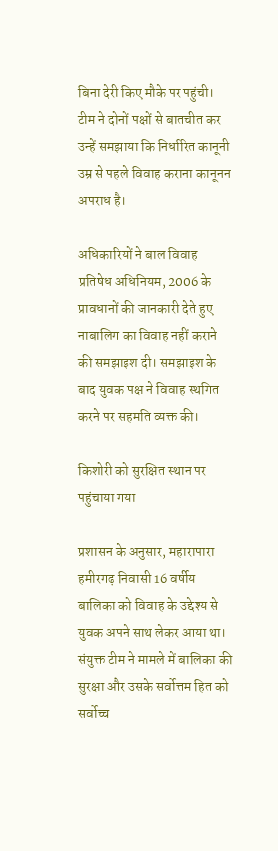बिना देरी किए मौके पर पहुंची। टीम ने दोनों पक्षों से बातचीत कर उन्हें समझाया कि निर्धारित कानूनी उम्र से पहले विवाह कराना कानूनन अपराध है।

अधिकारियों ने बाल विवाह प्रतिषेध अधिनियम, 2006 के प्रावधानों की जानकारी देते हुए नाबालिग का विवाह नहीं कराने की समझाइश दी। समझाइश के बाद युवक पक्ष ने विवाह स्थगित करने पर सहमति व्यक्त की।

किशोरी को सुरक्षित स्थान पर पहुंचाया गया

प्रशासन के अनुसार, महारापारा हमीरगढ़ निवासी 16 वर्षीय बालिका को विवाह के उद्देश्य से युवक अपने साथ लेकर आया था। संयुक्त टीम ने मामले में बालिका की सुरक्षा और उसके सर्वोत्तम हित को सर्वोच्च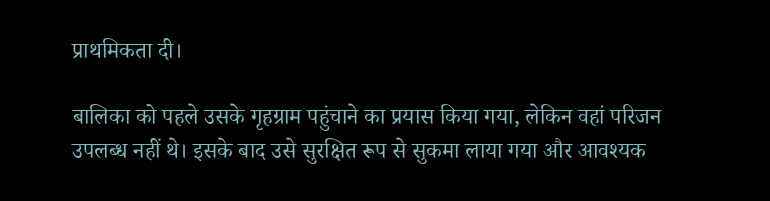प्राथमिकता दी।

बालिका को पहले उसके गृहग्राम पहुंचाने का प्रयास किया गया, लेकिन वहां परिजन उपलब्ध नहीं थे। इसके बाद उसे सुरक्षित रूप से सुकमा लाया गया और आवश्यक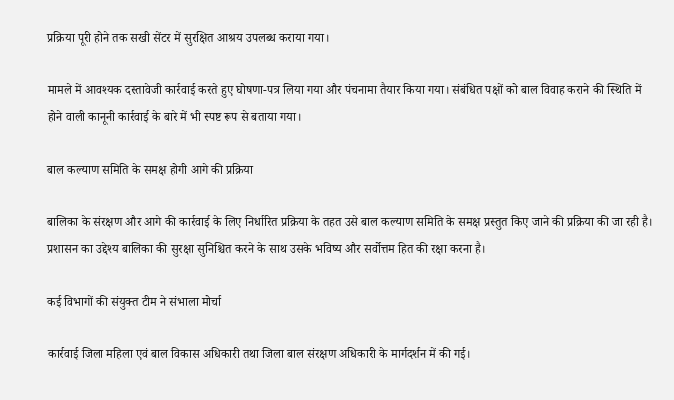प्रक्रिया पूरी होने तक सखी सेंटर में सुरक्षित आश्रय उपलब्ध कराया गया।

मामले में आवश्यक दस्तावेजी कार्रवाई करते हुए घोषणा-पत्र लिया गया और पंचनामा तैयार किया गया। संबंधित पक्षों को बाल विवाह कराने की स्थिति में होने वाली कानूनी कार्रवाई के बारे में भी स्पष्ट रूप से बताया गया।

बाल कल्याण समिति के समक्ष होगी आगे की प्रक्रिया

बालिका के संरक्षण और आगे की कार्रवाई के लिए निर्धारित प्रक्रिया के तहत उसे बाल कल्याण समिति के समक्ष प्रस्तुत किए जाने की प्रक्रिया की जा रही है। प्रशासन का उद्देश्य बालिका की सुरक्षा सुनिश्चित करने के साथ उसके भविष्य और सर्वोत्तम हित की रक्षा करना है।

कई विभागों की संयुक्त टीम ने संभाला मोर्चा

कार्रवाई जिला महिला एवं बाल विकास अधिकारी तथा जिला बाल संरक्षण अधिकारी के मार्गदर्शन में की गई।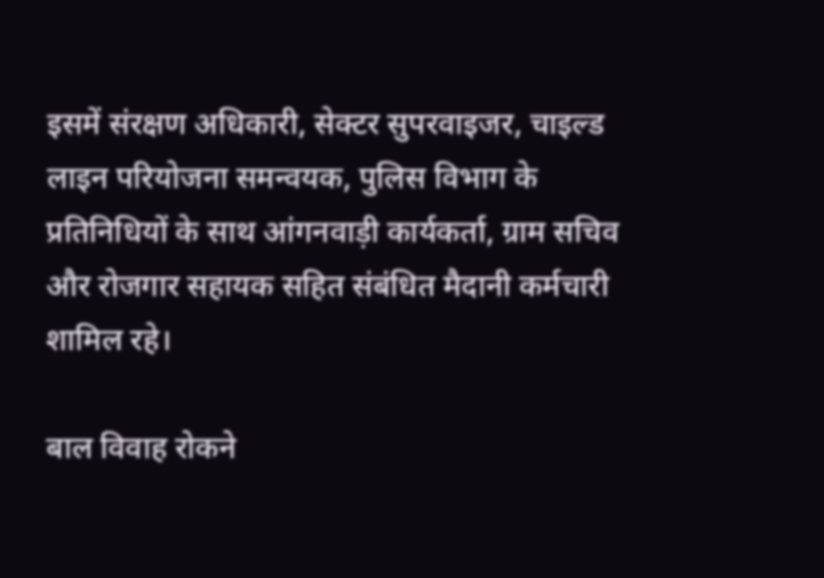इसमें संरक्षण अधिकारी, सेक्टर सुपरवाइजर, चाइल्ड लाइन परियोजना समन्वयक, पुलिस विभाग के प्रतिनिधियों के साथ आंगनवाड़ी कार्यकर्ता, ग्राम सचिव और रोजगार सहायक सहित संबंधित मैदानी कर्मचारी शामिल रहे।

बाल विवाह रोकने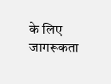के लिए जागरूकता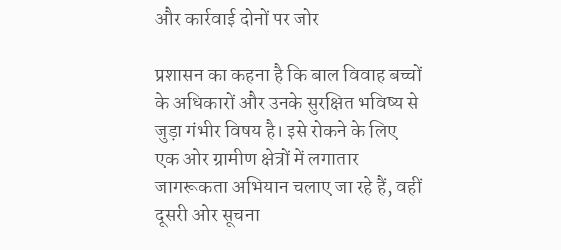और कार्रवाई दोनों पर जोर

प्रशासन का कहना है कि बाल विवाह बच्चों के अधिकारों और उनके सुरक्षित भविष्य से जुड़ा गंभीर विषय है। इसे रोकने के लिए एक ओर ग्रामीण क्षेत्रों में लगातार जागरूकता अभियान चलाए जा रहे हैं, वहीं दूसरी ओर सूचना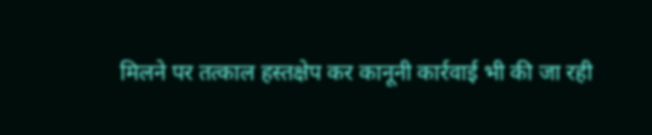मिलने पर तत्काल हस्तक्षेप कर कानूनी कार्रवाई भी की जा रही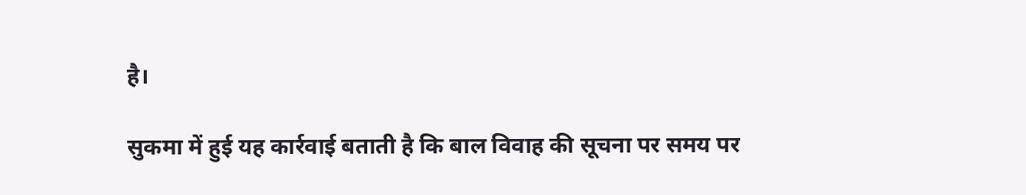है।

सुकमा में हुई यह कार्रवाई बताती है कि बाल विवाह की सूचना पर समय पर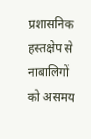प्रशासनिक हस्तक्षेप से नाबालिगों को असमय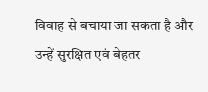विवाह से बचाया जा सकता है और उन्हें सुरक्षित एवं बेहतर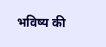भविष्य की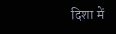दिशा में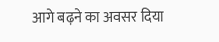आगे बढ़ने का अवसर दिया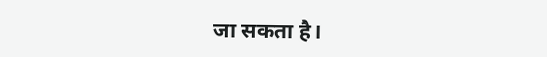जा सकता है।